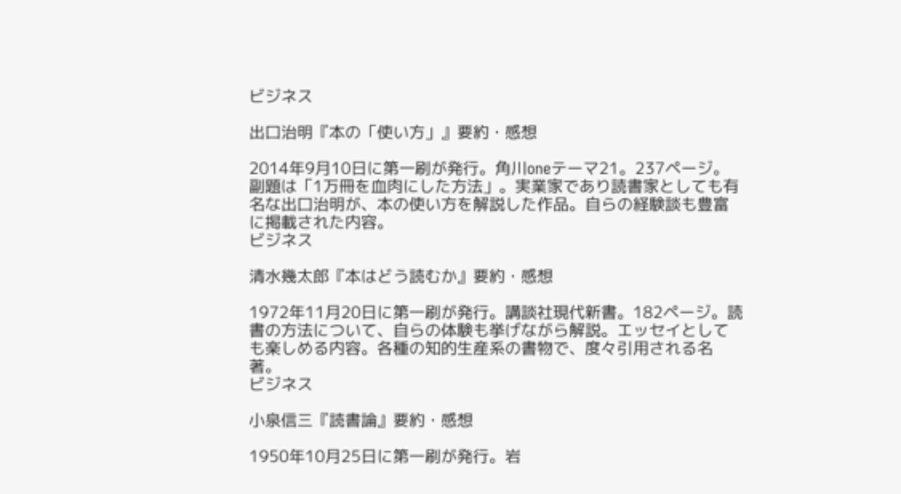ビジネス

出口治明『本の「使い方」』要約・感想

2014年9月10日に第一刷が発行。角川oneテーマ21。237ページ。副題は「1万冊を血肉にした方法」。実業家であり読書家としても有名な出口治明が、本の使い方を解説した作品。自らの経験談も豊富に掲載された内容。
ビジネス

清水幾太郎『本はどう読むか』要約・感想

1972年11月20日に第一刷が発行。講談社現代新書。182ページ。読書の方法について、自らの体験も挙げながら解説。エッセイとしても楽しめる内容。各種の知的生産系の書物で、度々引用される名著。
ビジネス

小泉信三『読書論』要約・感想

1950年10月25日に第一刷が発行。岩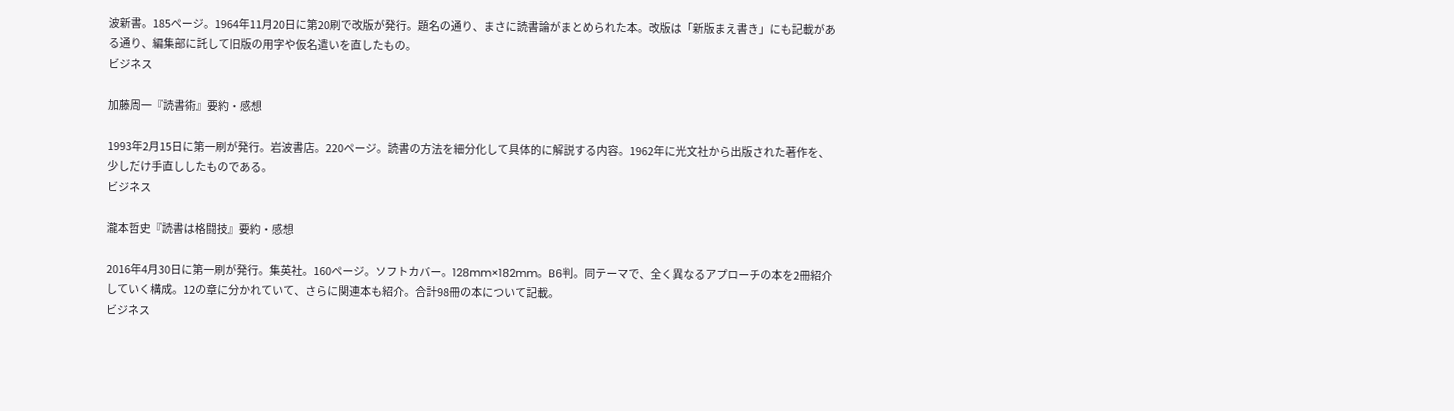波新書。185ページ。1964年11月20日に第20刷で改版が発行。題名の通り、まさに読書論がまとめられた本。改版は「新版まえ書き」にも記載がある通り、編集部に託して旧版の用字や仮名遣いを直したもの。
ビジネス

加藤周一『読書術』要約・感想

1993年2月15日に第一刷が発行。岩波書店。220ページ。読書の方法を細分化して具体的に解説する内容。1962年に光文社から出版された著作を、少しだけ手直ししたものである。
ビジネス

瀧本哲史『読書は格闘技』要約・感想

2016年4月30日に第一刷が発行。集英社。160ページ。ソフトカバー。128mm×182mm。B6判。同テーマで、全く異なるアプローチの本を2冊紹介していく構成。12の章に分かれていて、さらに関連本も紹介。合計98冊の本について記載。
ビジネス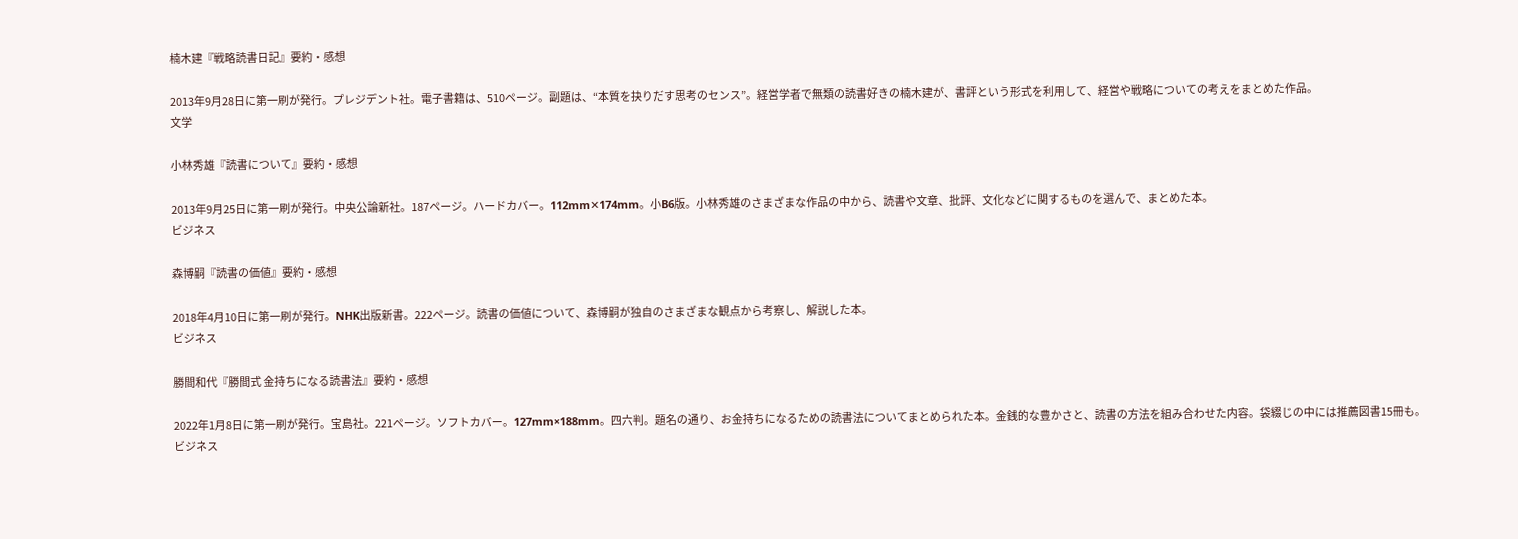楠木建『戦略読書日記』要約・感想

2013年9月28日に第一刷が発行。プレジデント社。電子書籍は、510ページ。副題は、“本質を抉りだす思考のセンス”。経営学者で無類の読書好きの楠木建が、書評という形式を利用して、経営や戦略についての考えをまとめた作品。
文学

小林秀雄『読書について』要約・感想

2013年9月25日に第一刷が発行。中央公論新社。187ページ。ハードカバー。112mm✕174mm。小B6版。小林秀雄のさまざまな作品の中から、読書や文章、批評、文化などに関するものを選んで、まとめた本。
ビジネス

森博嗣『読書の価値』要約・感想

2018年4月10日に第一刷が発行。NHK出版新書。222ページ。読書の価値について、森博嗣が独自のさまざまな観点から考察し、解説した本。
ビジネス

勝間和代『勝間式 金持ちになる読書法』要約・感想

2022年1月8日に第一刷が発行。宝島社。221ページ。ソフトカバー。127mm×188mm。四六判。題名の通り、お金持ちになるための読書法についてまとめられた本。金銭的な豊かさと、読書の方法を組み合わせた内容。袋綴じの中には推薦図書15冊も。
ビジネス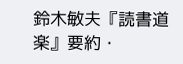鈴木敏夫『読書道楽』要約・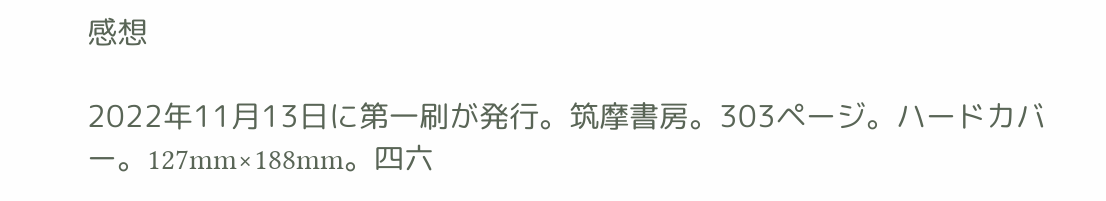感想

2022年11月13日に第一刷が発行。筑摩書房。303ページ。ハードカバー。127mm×188mm。四六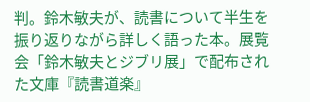判。鈴木敏夫が、読書について半生を振り返りながら詳しく語った本。展覧会「鈴木敏夫とジブリ展」で配布された文庫『読書道楽』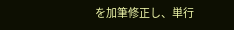を加筆修正し、単行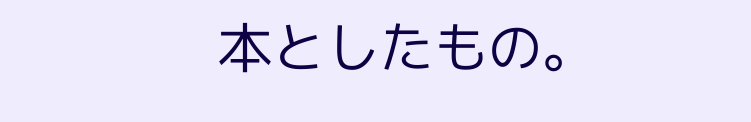本としたもの。